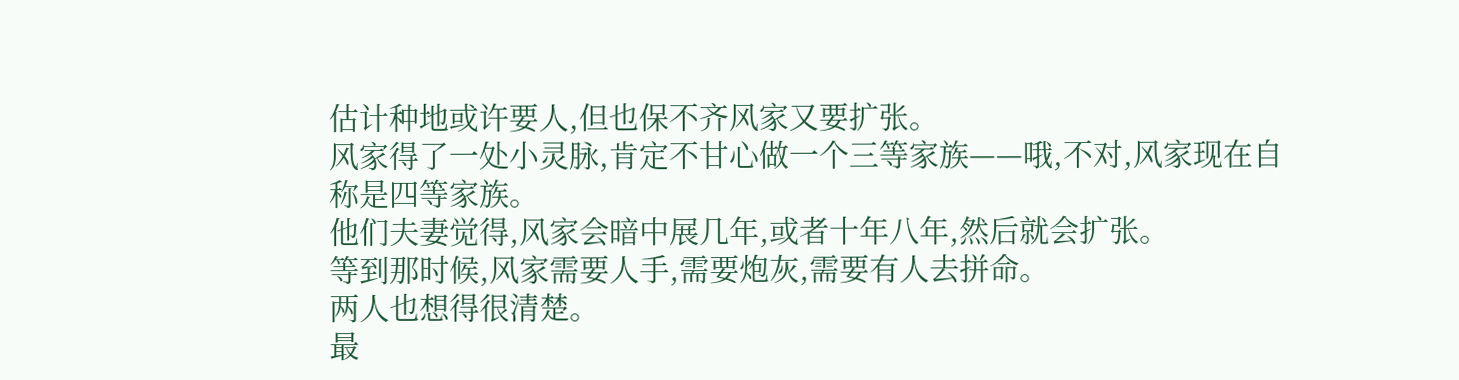估计种地或许要人,但也保不齐风家又要扩张。
风家得了一处小灵脉,肯定不甘心做一个三等家族——哦,不对,风家现在自称是四等家族。
他们夫妻觉得,风家会暗中展几年,或者十年八年,然后就会扩张。
等到那时候,风家需要人手,需要炮灰,需要有人去拼命。
两人也想得很清楚。
最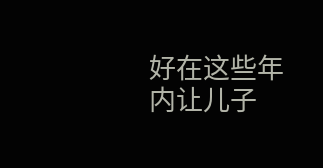好在这些年内让儿子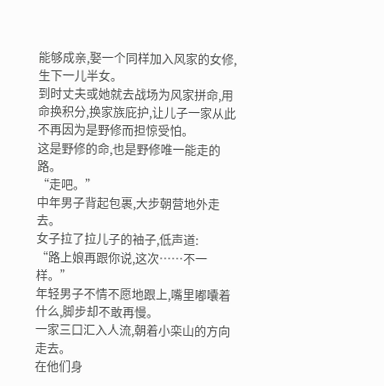能够成亲,娶一个同样加入风家的女修,生下一儿半女。
到时丈夫或她就去战场为风家拼命,用命换积分,换家族庇护,让儿子一家从此不再因为是野修而担惊受怕。
这是野修的命,也是野修唯一能走的路。
“走吧。”
中年男子背起包裹,大步朝营地外走去。
女子拉了拉儿子的袖子,低声道:
“路上娘再跟你说,这次……不一样。”
年轻男子不情不愿地跟上,嘴里嘟囔着什么,脚步却不敢再慢。
一家三口汇入人流,朝着小栾山的方向走去。
在他们身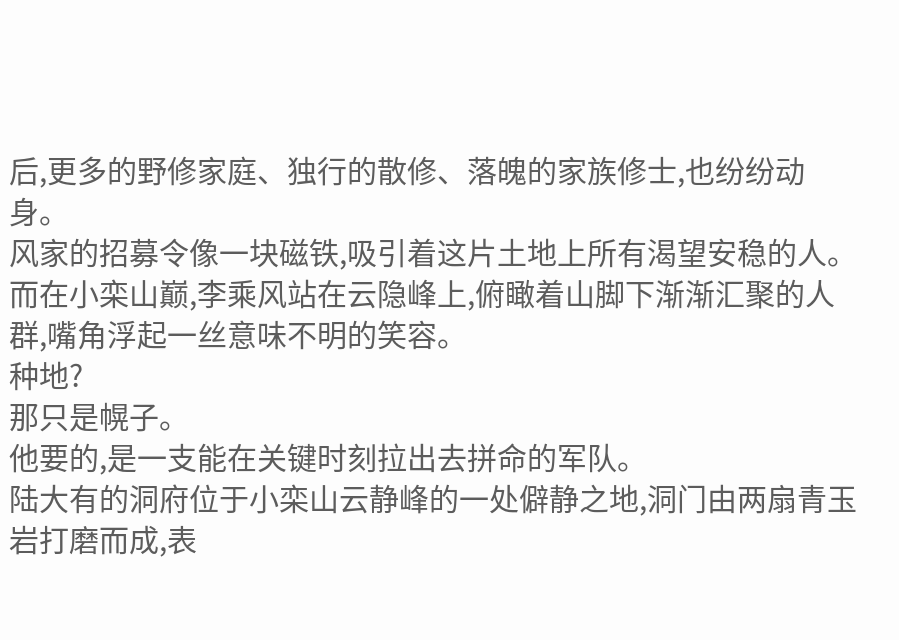后,更多的野修家庭、独行的散修、落魄的家族修士,也纷纷动身。
风家的招募令像一块磁铁,吸引着这片土地上所有渴望安稳的人。
而在小栾山巅,李乘风站在云隐峰上,俯瞰着山脚下渐渐汇聚的人群,嘴角浮起一丝意味不明的笑容。
种地?
那只是幌子。
他要的,是一支能在关键时刻拉出去拼命的军队。
陆大有的洞府位于小栾山云静峰的一处僻静之地,洞门由两扇青玉岩打磨而成,表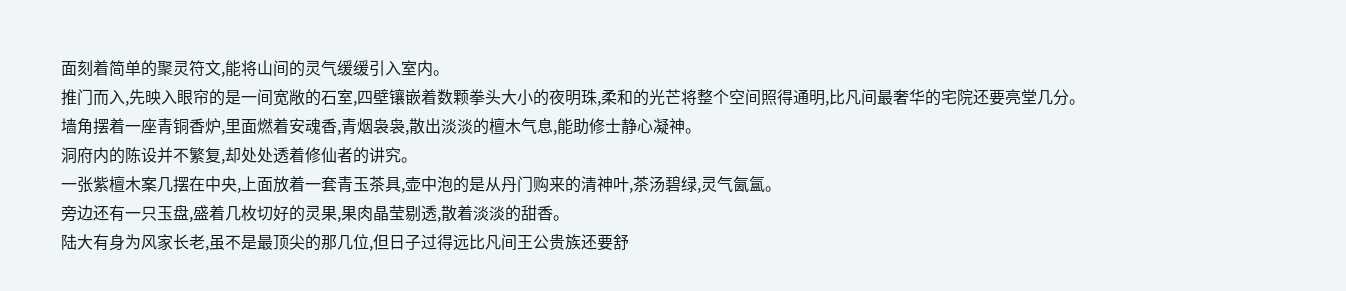面刻着简单的聚灵符文,能将山间的灵气缓缓引入室内。
推门而入,先映入眼帘的是一间宽敞的石室,四壁镶嵌着数颗拳头大小的夜明珠,柔和的光芒将整个空间照得通明,比凡间最奢华的宅院还要亮堂几分。
墙角摆着一座青铜香炉,里面燃着安魂香,青烟袅袅,散出淡淡的檀木气息,能助修士静心凝神。
洞府内的陈设并不繁复,却处处透着修仙者的讲究。
一张紫檀木案几摆在中央,上面放着一套青玉茶具,壶中泡的是从丹门购来的清神叶,茶汤碧绿,灵气氤氲。
旁边还有一只玉盘,盛着几枚切好的灵果,果肉晶莹剔透,散着淡淡的甜香。
陆大有身为风家长老,虽不是最顶尖的那几位,但日子过得远比凡间王公贵族还要舒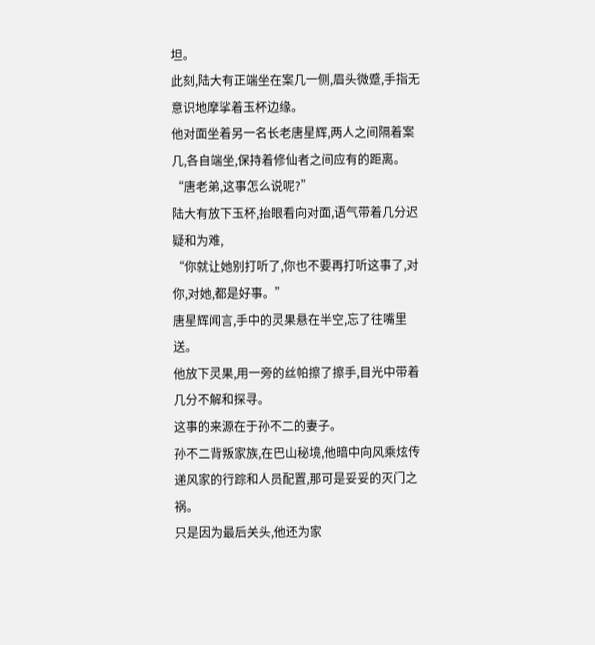坦。
此刻,陆大有正端坐在案几一侧,眉头微蹙,手指无意识地摩挲着玉杯边缘。
他对面坐着另一名长老唐星辉,两人之间隔着案几,各自端坐,保持着修仙者之间应有的距离。
“唐老弟,这事怎么说呢?”
陆大有放下玉杯,抬眼看向对面,语气带着几分迟疑和为难,
“你就让她别打听了,你也不要再打听这事了,对你,对她,都是好事。”
唐星辉闻言,手中的灵果悬在半空,忘了往嘴里送。
他放下灵果,用一旁的丝帕擦了擦手,目光中带着几分不解和探寻。
这事的来源在于孙不二的妻子。
孙不二背叛家族,在巴山秘境,他暗中向风乘炫传递风家的行踪和人员配置,那可是妥妥的灭门之祸。
只是因为最后关头,他还为家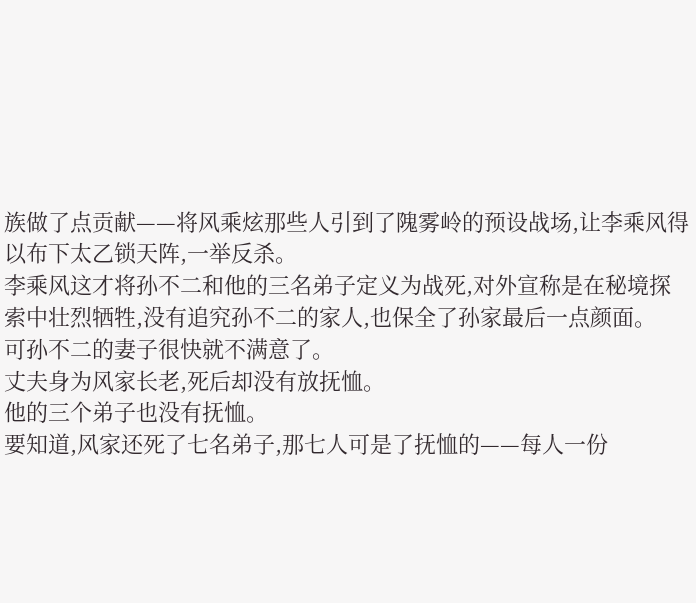族做了点贡献——将风乘炫那些人引到了隗雾岭的预设战场,让李乘风得以布下太乙锁天阵,一举反杀。
李乘风这才将孙不二和他的三名弟子定义为战死,对外宣称是在秘境探索中壮烈牺牲,没有追究孙不二的家人,也保全了孙家最后一点颜面。
可孙不二的妻子很快就不满意了。
丈夫身为风家长老,死后却没有放抚恤。
他的三个弟子也没有抚恤。
要知道,风家还死了七名弟子,那七人可是了抚恤的——每人一份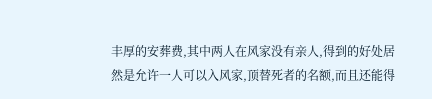丰厚的安葬费,其中两人在风家没有亲人,得到的好处居然是允许一人可以入风家,顶替死者的名额,而且还能得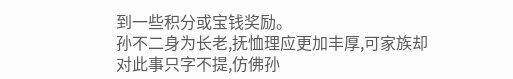到一些积分或宝钱奖励。
孙不二身为长老,抚恤理应更加丰厚,可家族却对此事只字不提,仿佛孙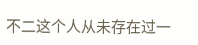不二这个人从未存在过一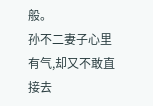般。
孙不二妻子心里有气,却又不敢直接去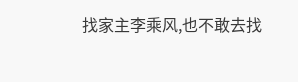找家主李乘风,也不敢去找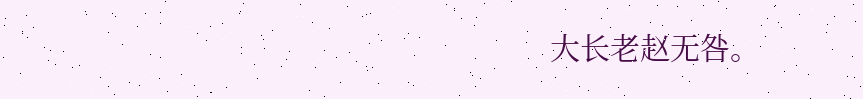大长老赵无咎。